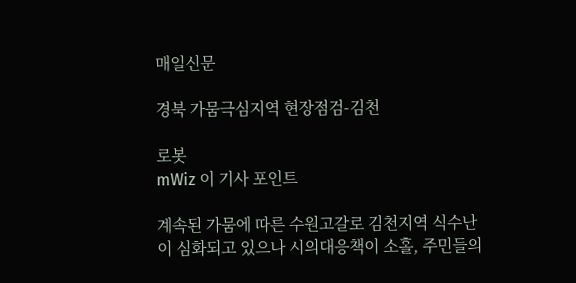매일신문

경북 가뭄극심지역 현장점검-김천

로봇
mWiz 이 기사 포인트

계속된 가뭄에 따른 수원고갈로 김천지역 식수난이 심화되고 있으나 시의대응책이 소홀, 주민들의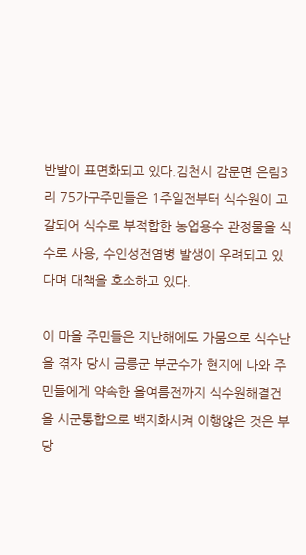반발이 표면화되고 있다.김천시 감문면 은림3리 75가구주민들은 1주일전부터 식수원이 고갈되어 식수로 부적합한 농업용수 관정물을 식수로 사용, 수인성전염병 발생이 우려되고 있다며 대책을 호소하고 있다.

이 마을 주민들은 지난해에도 가뭄으로 식수난을 겪자 당시 금릉군 부군수가 현지에 나와 주민들에게 약속한 올여름전까지 식수원해결건을 시군통합으로 백지화시켜 이행않은 것은 부당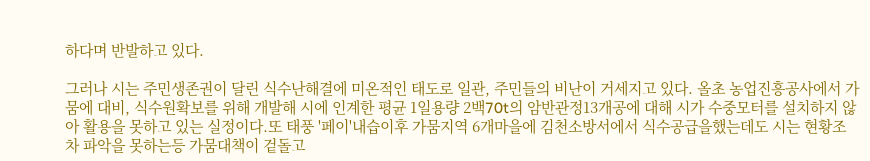하다며 반발하고 있다.

그러나 시는 주민생존권이 달린 식수난해결에 미온적인 태도로 일관, 주민들의 비난이 거세지고 있다. 올초 농업진흥공사에서 가뭄에 대비, 식수원확보를 위해 개발해 시에 인계한 평균 1일용량 2백70t의 암반관정13개공에 대해 시가 수중모터를 설치하지 않아 활용을 못하고 있는 실정이다.또 태풍 '페이'내습이후 가뭄지역 6개마을에 김천소방서에서 식수공급을했는데도 시는 현황조차 파악을 못하는등 가뭄대책이 겉돌고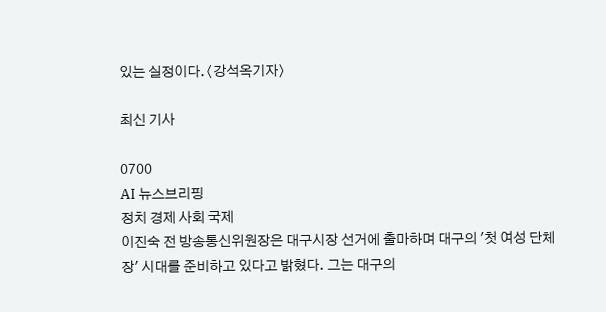있는 실정이다.〈강석옥기자〉

최신 기사

0700
AI 뉴스브리핑
정치 경제 사회 국제
이진숙 전 방송통신위원장은 대구시장 선거에 출마하며 대구의 '첫 여성 단체장' 시대를 준비하고 있다고 밝혔다. 그는 대구의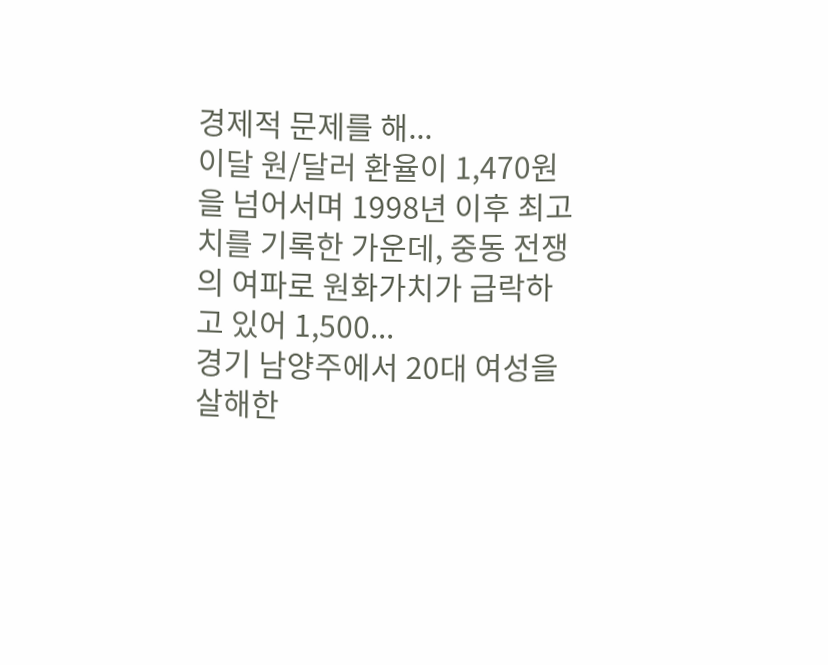경제적 문제를 해...
이달 원/달러 환율이 1,470원을 넘어서며 1998년 이후 최고치를 기록한 가운데, 중동 전쟁의 여파로 원화가치가 급락하고 있어 1,500...
경기 남양주에서 20대 여성을 살해한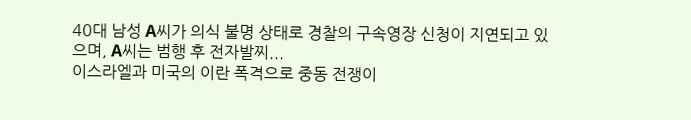40대 남성 A씨가 의식 불명 상태로 경찰의 구속영장 신청이 지연되고 있으며, A씨는 범행 후 전자발찌...
이스라엘과 미국의 이란 폭격으로 중동 전쟁이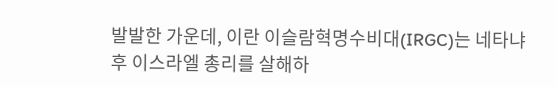발발한 가운데, 이란 이슬람혁명수비대(IRGC)는 네타냐후 이스라엘 총리를 살해하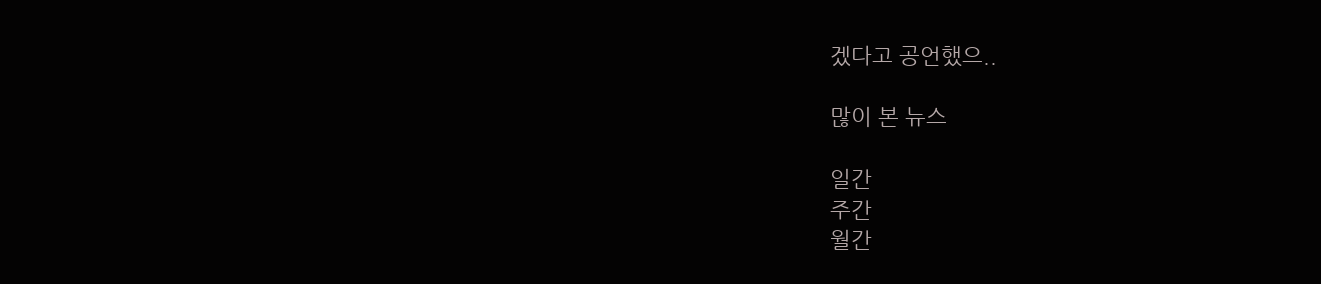겠다고 공언했으..

많이 본 뉴스

일간
주간
월간